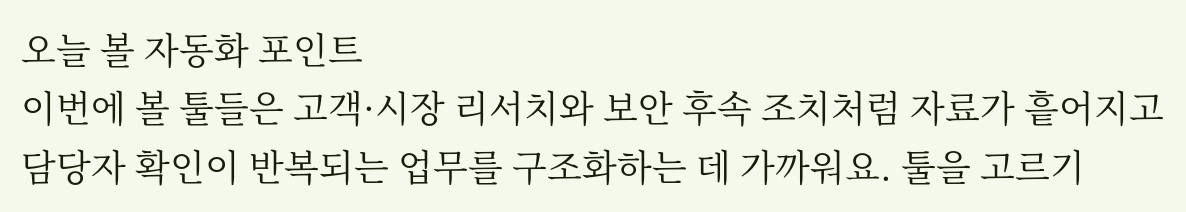오늘 볼 자동화 포인트
이번에 볼 툴들은 고객·시장 리서치와 보안 후속 조치처럼 자료가 흩어지고 담당자 확인이 반복되는 업무를 구조화하는 데 가까워요. 툴을 고르기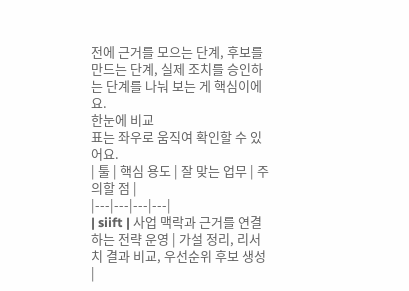전에 근거를 모으는 단계, 후보를 만드는 단계, 실제 조치를 승인하는 단계를 나눠 보는 게 핵심이에요.
한눈에 비교
표는 좌우로 움직여 확인할 수 있어요.
| 툴 | 핵심 용도 | 잘 맞는 업무 | 주의할 점 |
|---|---|---|---|
| siift | 사업 맥락과 근거를 연결하는 전략 운영 | 가설 정리, 리서치 결과 비교, 우선순위 후보 생성 |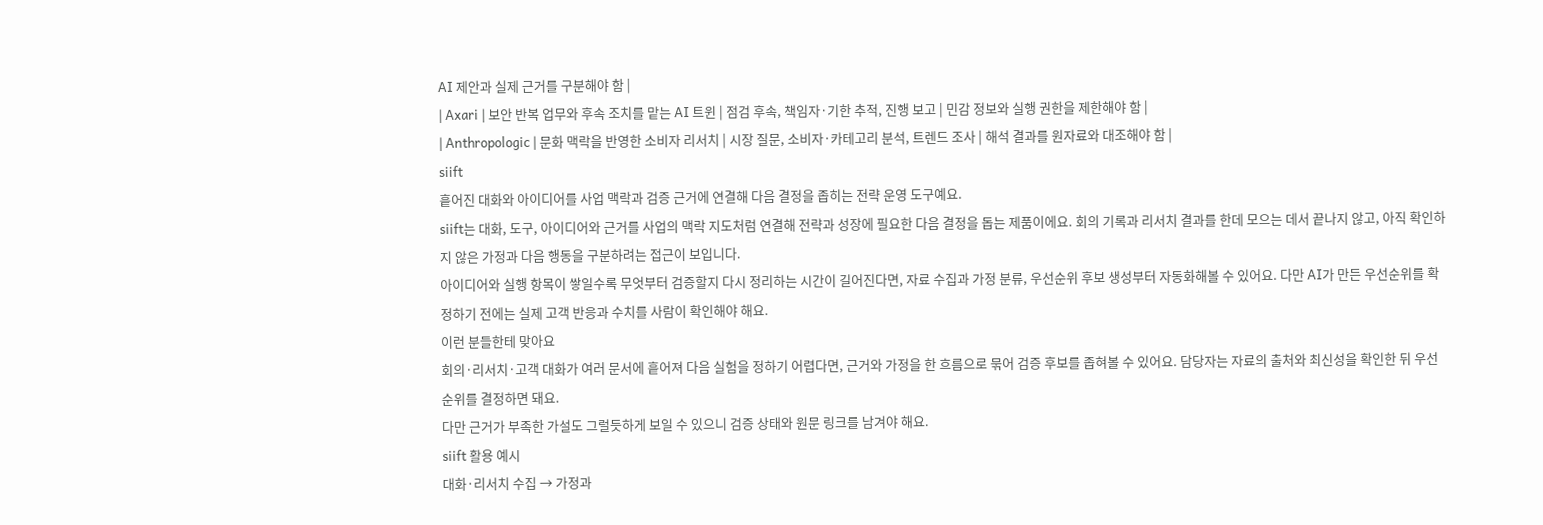AI 제안과 실제 근거를 구분해야 함 |
| Axari | 보안 반복 업무와 후속 조치를 맡는 AI 트윈 | 점검 후속, 책임자·기한 추적, 진행 보고 | 민감 정보와 실행 권한을 제한해야 함 |
| Anthropologic | 문화 맥락을 반영한 소비자 리서치 | 시장 질문, 소비자·카테고리 분석, 트렌드 조사 | 해석 결과를 원자료와 대조해야 함 |
siift
흩어진 대화와 아이디어를 사업 맥락과 검증 근거에 연결해 다음 결정을 좁히는 전략 운영 도구예요.
siift는 대화, 도구, 아이디어와 근거를 사업의 맥락 지도처럼 연결해 전략과 성장에 필요한 다음 결정을 돕는 제품이에요. 회의 기록과 리서치 결과를 한데 모으는 데서 끝나지 않고, 아직 확인하지 않은 가정과 다음 행동을 구분하려는 접근이 보입니다.
아이디어와 실행 항목이 쌓일수록 무엇부터 검증할지 다시 정리하는 시간이 길어진다면, 자료 수집과 가정 분류, 우선순위 후보 생성부터 자동화해볼 수 있어요. 다만 AI가 만든 우선순위를 확정하기 전에는 실제 고객 반응과 수치를 사람이 확인해야 해요.
이런 분들한테 맞아요
회의·리서치·고객 대화가 여러 문서에 흩어져 다음 실험을 정하기 어렵다면, 근거와 가정을 한 흐름으로 묶어 검증 후보를 좁혀볼 수 있어요. 담당자는 자료의 출처와 최신성을 확인한 뒤 우선순위를 결정하면 돼요.
다만 근거가 부족한 가설도 그럴듯하게 보일 수 있으니 검증 상태와 원문 링크를 남겨야 해요.
siift 활용 예시
대화·리서치 수집 → 가정과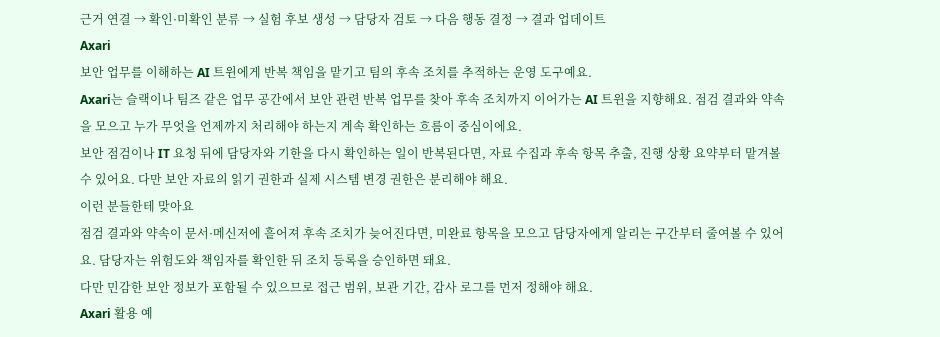근거 연결 → 확인·미확인 분류 → 실험 후보 생성 → 담당자 검토 → 다음 행동 결정 → 결과 업데이트
Axari
보안 업무를 이해하는 AI 트윈에게 반복 책임을 맡기고 팀의 후속 조치를 추적하는 운영 도구예요.
Axari는 슬랙이나 팀즈 같은 업무 공간에서 보안 관련 반복 업무를 찾아 후속 조치까지 이어가는 AI 트윈을 지향해요. 점검 결과와 약속을 모으고 누가 무엇을 언제까지 처리해야 하는지 계속 확인하는 흐름이 중심이에요.
보안 점검이나 IT 요청 뒤에 담당자와 기한을 다시 확인하는 일이 반복된다면, 자료 수집과 후속 항목 추출, 진행 상황 요약부터 맡겨볼 수 있어요. 다만 보안 자료의 읽기 권한과 실제 시스템 변경 권한은 분리해야 해요.
이런 분들한테 맞아요
점검 결과와 약속이 문서·메신저에 흩어져 후속 조치가 늦어진다면, 미완료 항목을 모으고 담당자에게 알리는 구간부터 줄여볼 수 있어요. 담당자는 위험도와 책임자를 확인한 뒤 조치 등록을 승인하면 돼요.
다만 민감한 보안 정보가 포함될 수 있으므로 접근 범위, 보관 기간, 감사 로그를 먼저 정해야 해요.
Axari 활용 예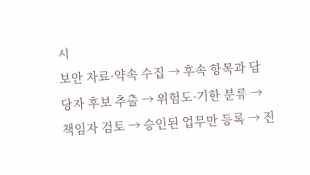시
보안 자료·약속 수집 → 후속 항목과 담당자 후보 추출 → 위험도·기한 분류 → 책임자 검토 → 승인된 업무만 등록 → 진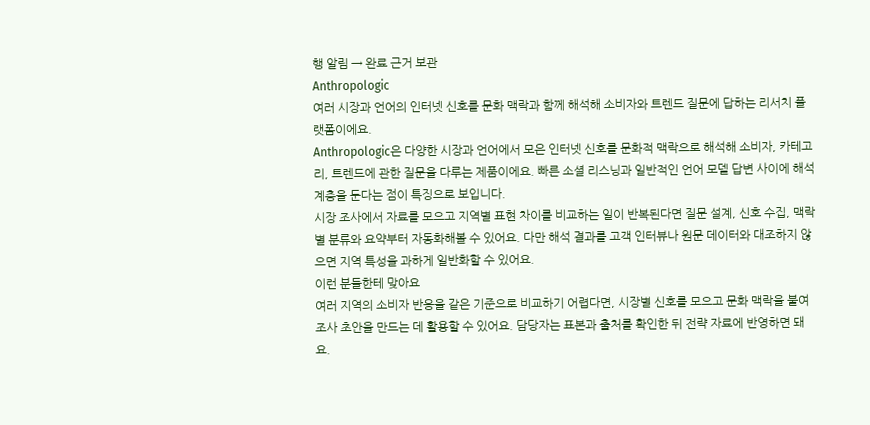행 알림 → 완료 근거 보관
Anthropologic
여러 시장과 언어의 인터넷 신호를 문화 맥락과 함께 해석해 소비자와 트렌드 질문에 답하는 리서치 플랫폼이에요.
Anthropologic은 다양한 시장과 언어에서 모은 인터넷 신호를 문화적 맥락으로 해석해 소비자, 카테고리, 트렌드에 관한 질문을 다루는 제품이에요. 빠른 소셜 리스닝과 일반적인 언어 모델 답변 사이에 해석 계층을 둔다는 점이 특징으로 보입니다.
시장 조사에서 자료를 모으고 지역별 표현 차이를 비교하는 일이 반복된다면 질문 설계, 신호 수집, 맥락별 분류와 요약부터 자동화해볼 수 있어요. 다만 해석 결과를 고객 인터뷰나 원문 데이터와 대조하지 않으면 지역 특성을 과하게 일반화할 수 있어요.
이런 분들한테 맞아요
여러 지역의 소비자 반응을 같은 기준으로 비교하기 어렵다면, 시장별 신호를 모으고 문화 맥락을 붙여 조사 초안을 만드는 데 활용할 수 있어요. 담당자는 표본과 출처를 확인한 뒤 전략 자료에 반영하면 돼요.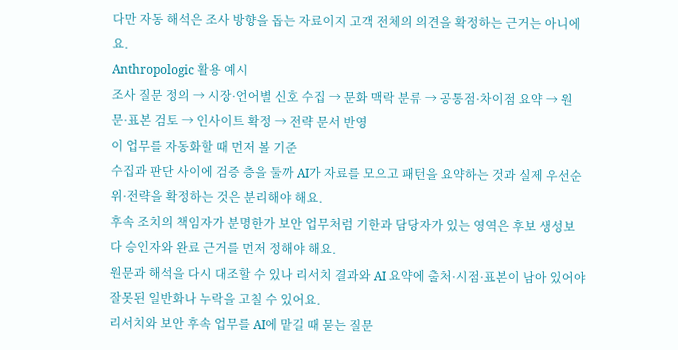다만 자동 해석은 조사 방향을 돕는 자료이지 고객 전체의 의견을 확정하는 근거는 아니에요.
Anthropologic 활용 예시
조사 질문 정의 → 시장·언어별 신호 수집 → 문화 맥락 분류 → 공통점·차이점 요약 → 원문·표본 검토 → 인사이트 확정 → 전략 문서 반영
이 업무를 자동화할 때 먼저 볼 기준
수집과 판단 사이에 검증 층을 둘까 AI가 자료를 모으고 패턴을 요약하는 것과 실제 우선순위·전략을 확정하는 것은 분리해야 해요.
후속 조치의 책임자가 분명한가 보안 업무처럼 기한과 담당자가 있는 영역은 후보 생성보다 승인자와 완료 근거를 먼저 정해야 해요.
원문과 해석을 다시 대조할 수 있나 리서치 결과와 AI 요약에 출처·시점·표본이 남아 있어야 잘못된 일반화나 누락을 고칠 수 있어요.
리서치와 보안 후속 업무를 AI에 맡길 때 묻는 질문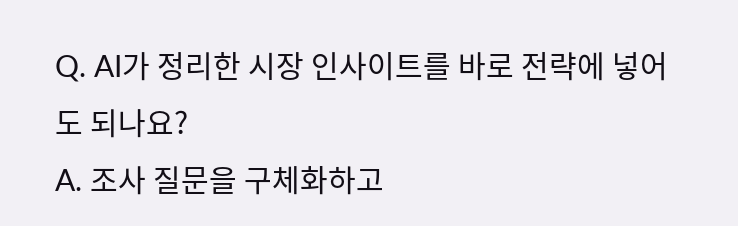Q. AI가 정리한 시장 인사이트를 바로 전략에 넣어도 되나요?
A. 조사 질문을 구체화하고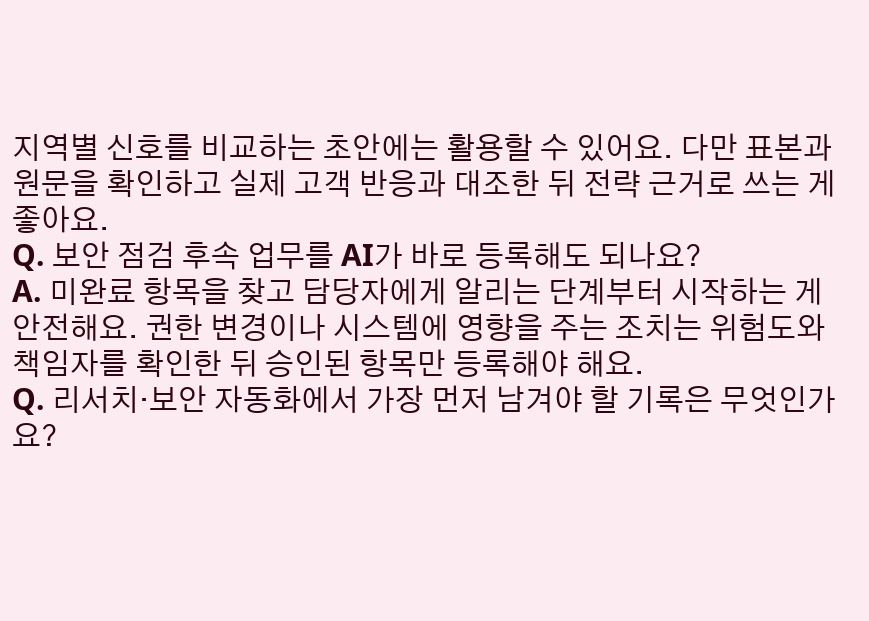지역별 신호를 비교하는 초안에는 활용할 수 있어요. 다만 표본과 원문을 확인하고 실제 고객 반응과 대조한 뒤 전략 근거로 쓰는 게 좋아요.
Q. 보안 점검 후속 업무를 AI가 바로 등록해도 되나요?
A. 미완료 항목을 찾고 담당자에게 알리는 단계부터 시작하는 게 안전해요. 권한 변경이나 시스템에 영향을 주는 조치는 위험도와 책임자를 확인한 뒤 승인된 항목만 등록해야 해요.
Q. 리서치·보안 자동화에서 가장 먼저 남겨야 할 기록은 무엇인가요?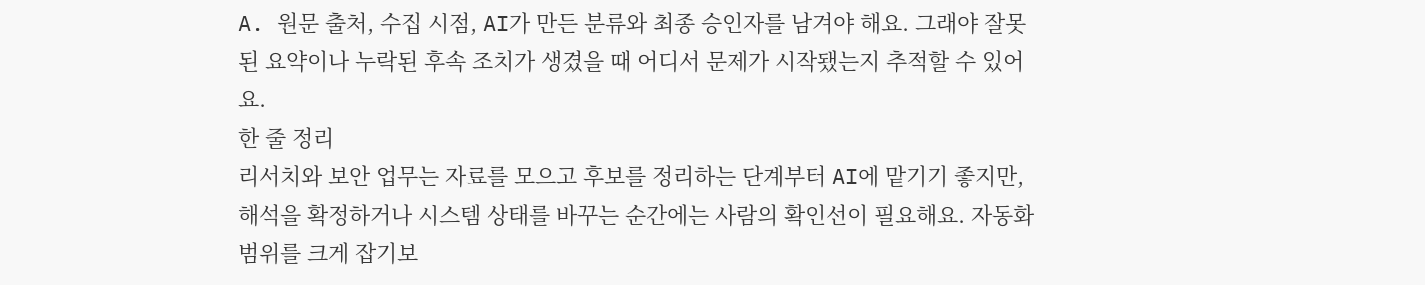A. 원문 출처, 수집 시점, AI가 만든 분류와 최종 승인자를 남겨야 해요. 그래야 잘못된 요약이나 누락된 후속 조치가 생겼을 때 어디서 문제가 시작됐는지 추적할 수 있어요.
한 줄 정리
리서치와 보안 업무는 자료를 모으고 후보를 정리하는 단계부터 AI에 맡기기 좋지만, 해석을 확정하거나 시스템 상태를 바꾸는 순간에는 사람의 확인선이 필요해요. 자동화 범위를 크게 잡기보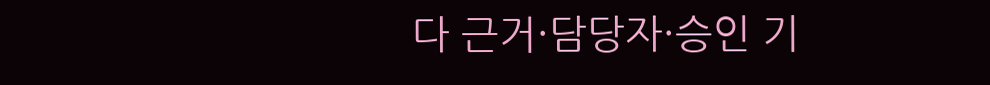다 근거·담당자·승인 기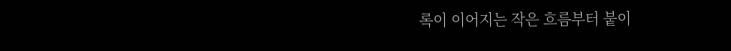록이 이어지는 작은 흐름부터 붙이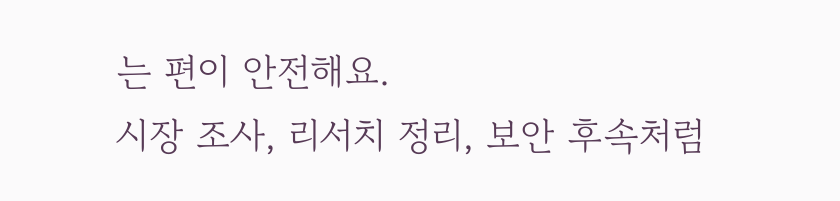는 편이 안전해요.
시장 조사, 리서치 정리, 보안 후속처럼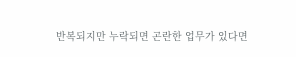반복되지만 누락되면 곤란한 업무가 있다면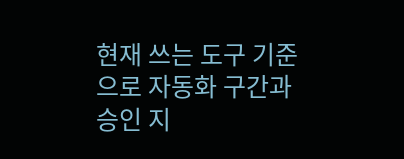현재 쓰는 도구 기준으로 자동화 구간과 승인 지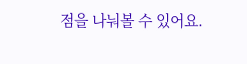점을 나눠볼 수 있어요.